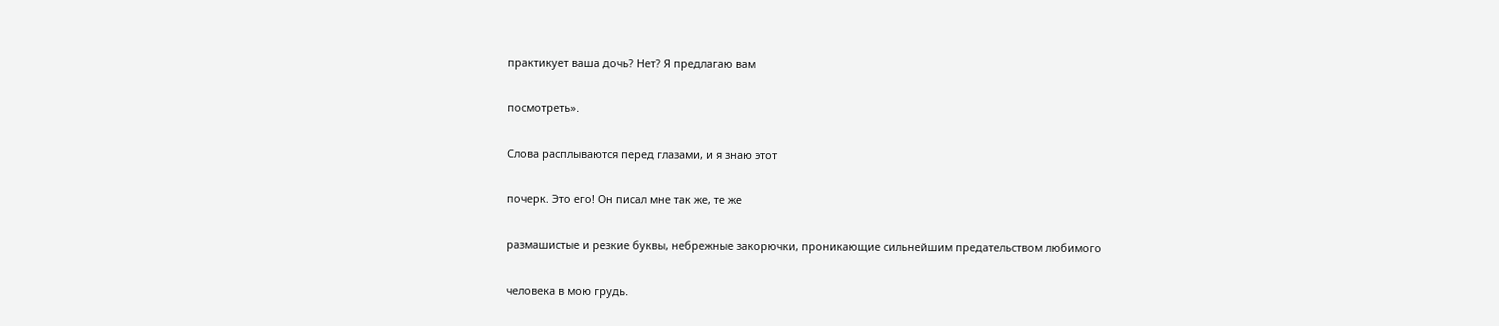практикует ваша дочь? Нет? Я предлагаю вам

посмотреть».

Слова расплываются перед глазами, и я знаю этот

почерк. Это его! Он писал мне так же, те же

размашистые и резкие буквы, небрежные закорючки, проникающие сильнейшим предательством любимого

человека в мою грудь.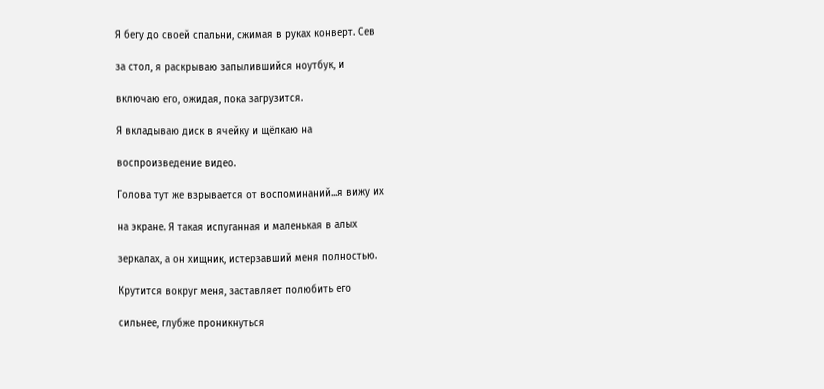Я бегу до своей спальни, сжимая в руках конверт. Сев

за стол, я раскрываю запылившийся ноутбук, и

включаю его, ожидая, пока загрузится.

Я вкладываю диск в ячейку и щёлкаю на

воспроизведение видео.

Голова тут же взрывается от воспоминаний...я вижу их

на экране. Я такая испуганная и маленькая в алых

зеркалах, а он хищник, истерзавший меня полностью.

Крутится вокруг меня, заставляет полюбить его

сильнее, глубже проникнуться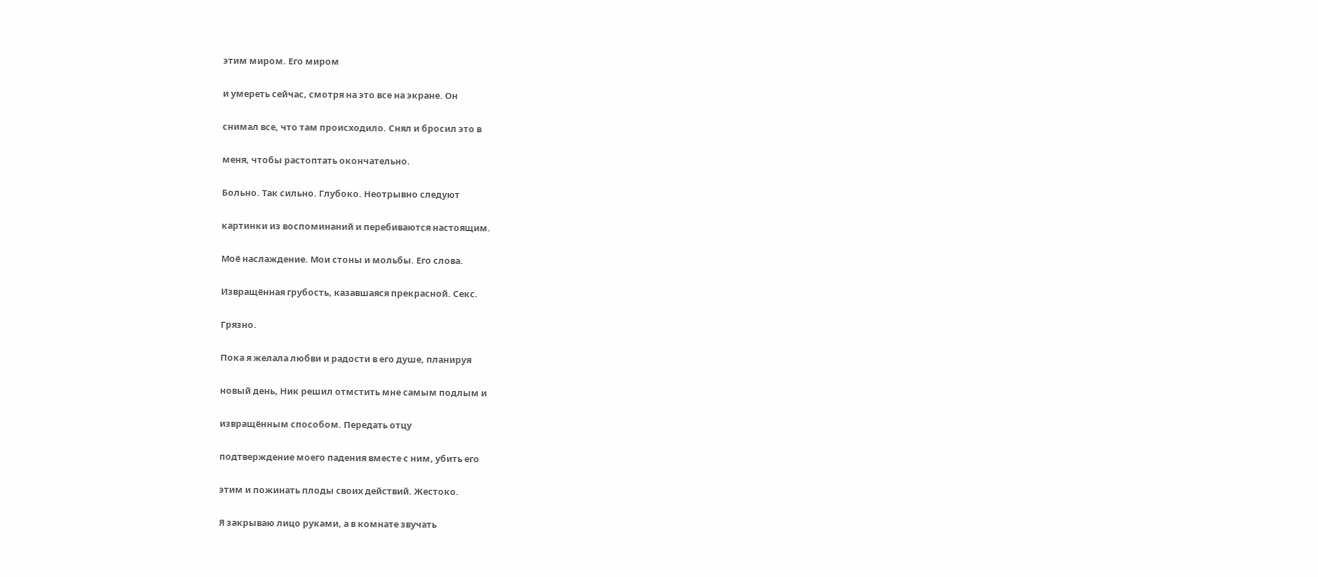этим миром. Его миром

и умереть сейчас, смотря на это все на экране. Он

снимал все, что там происходило. Снял и бросил это в

меня, чтобы растоптать окончательно.

Больно. Так сильно. Глубоко. Неотрывно следуют

картинки из воспоминаний и перебиваются настоящим.

Моё наслаждение. Мои стоны и мольбы. Его слова.

Извращённая грубость, казавшаяся прекрасной. Секс.

Грязно.

Пока я желала любви и радости в его душе, планируя

новый день, Ник решил отмстить мне самым подлым и

извращённым способом. Передать отцу

подтверждение моего падения вместе с ним, убить его

этим и пожинать плоды своих действий. Жестоко.

Я закрываю лицо руками, а в комнате звучать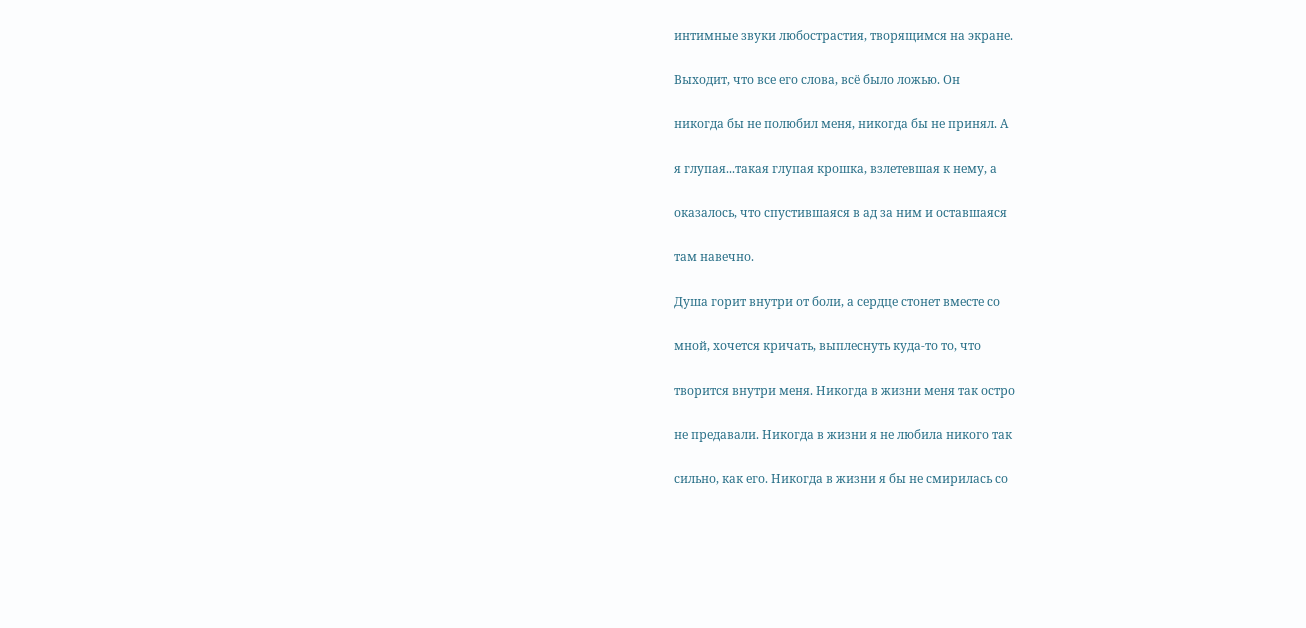интимные звуки любострастия, творящимся на экране.

Выходит, что все его слова, всё было ложью. Он

никогда бы не полюбил меня, никогда бы не принял. А

я глупая...такая глупая крошка, взлетевшая к нему, а

оказалось, что спустившаяся в ад за ним и оставшаяся

там навечно.

Душа горит внутри от боли, а сердце стонет вместе со

мной, хочется кричать, выплеснуть куда-то то, что

творится внутри меня. Никогда в жизни меня так остро

не предавали. Никогда в жизни я не любила никого так

сильно, как его. Никогда в жизни я бы не смирилась со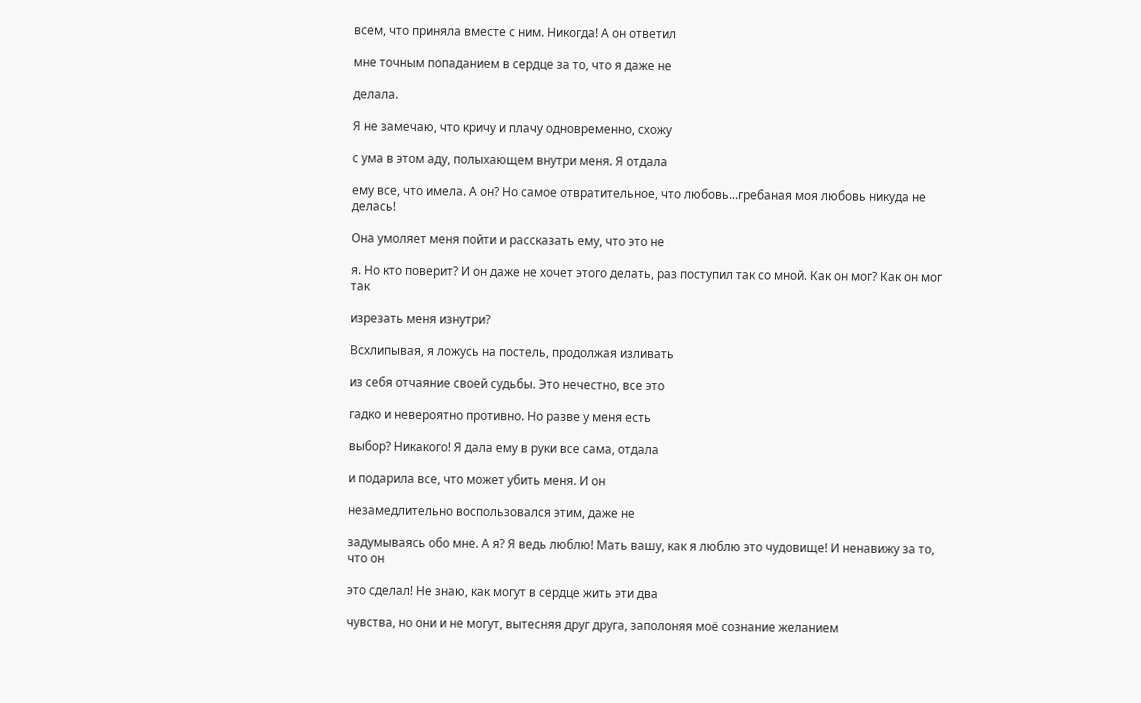всем, что приняла вместе с ним. Никогда! А он ответил

мне точным попаданием в сердце за то, что я даже не

делала.

Я не замечаю, что кричу и плачу одновременно, схожу

с ума в этом аду, полыхающем внутри меня. Я отдала

ему все, что имела. А он? Но самое отвратительное, что любовь...гребаная моя любовь никуда не делась!

Она умоляет меня пойти и рассказать ему, что это не

я. Но кто поверит? И он даже не хочет этого делать, раз поступил так со мной. Как он мог? Как он мог так

изрезать меня изнутри?

Всхлипывая, я ложусь на постель, продолжая изливать

из себя отчаяние своей судьбы. Это нечестно, все это

гадко и невероятно противно. Но разве у меня есть

выбор? Никакого! Я дала ему в руки все сама, отдала

и подарила все, что может убить меня. И он

незамедлительно воспользовался этим, даже не

задумываясь обо мне. А я? Я ведь люблю! Мать вашу, как я люблю это чудовище! И ненавижу за то, что он

это сделал! Не знаю, как могут в сердце жить эти два

чувства, но они и не могут, вытесняя друг друга, заполоняя моё сознание желанием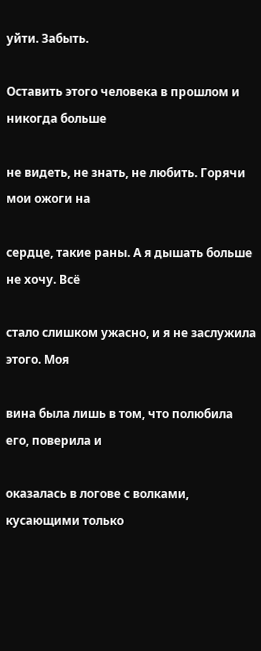уйти. Забыть.

Оставить этого человека в прошлом и никогда больше

не видеть, не знать, не любить. Горячи мои ожоги на

сердце, такие раны. А я дышать больше не хочу. Всё

стало слишком ужасно, и я не заслужила этого. Моя

вина была лишь в том, что полюбила его, поверила и

оказалась в логове с волками, кусающими только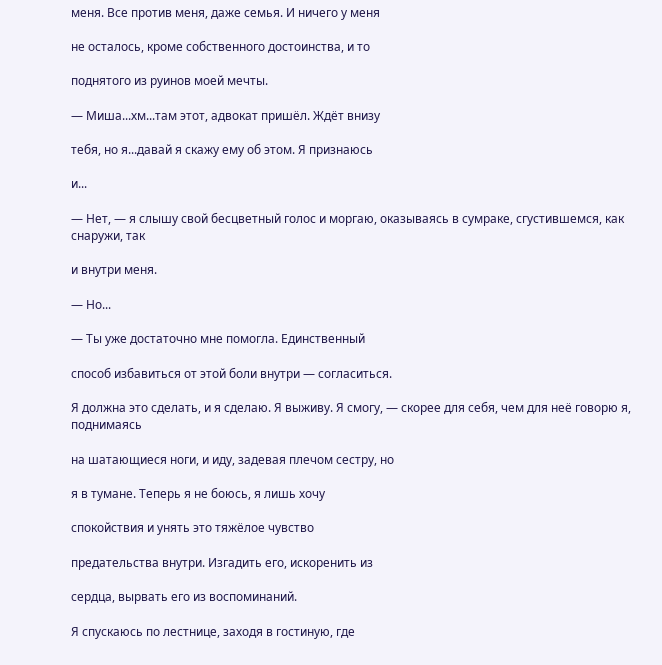меня. Все против меня, даже семья. И ничего у меня

не осталось, кроме собственного достоинства, и то

поднятого из руинов моей мечты.

— Миша...хм...там этот, адвокат пришёл. Ждёт внизу

тебя, но я...давай я скажу ему об этом. Я признаюсь

и...

— Нет, — я слышу свой бесцветный голос и моргаю, оказываясь в сумраке, сгустившемся, как снаружи, так

и внутри меня.

— Но...

— Ты уже достаточно мне помогла. Единственный

способ избавиться от этой боли внутри — согласиться.

Я должна это сделать, и я сделаю. Я выживу. Я смогу, — скорее для себя, чем для неё говорю я, поднимаясь

на шатающиеся ноги, и иду, задевая плечом сестру, но

я в тумане. Теперь я не боюсь, я лишь хочу

спокойствия и унять это тяжёлое чувство

предательства внутри. Изгадить его, искоренить из

сердца, вырвать его из воспоминаний.

Я спускаюсь по лестнице, заходя в гостиную, где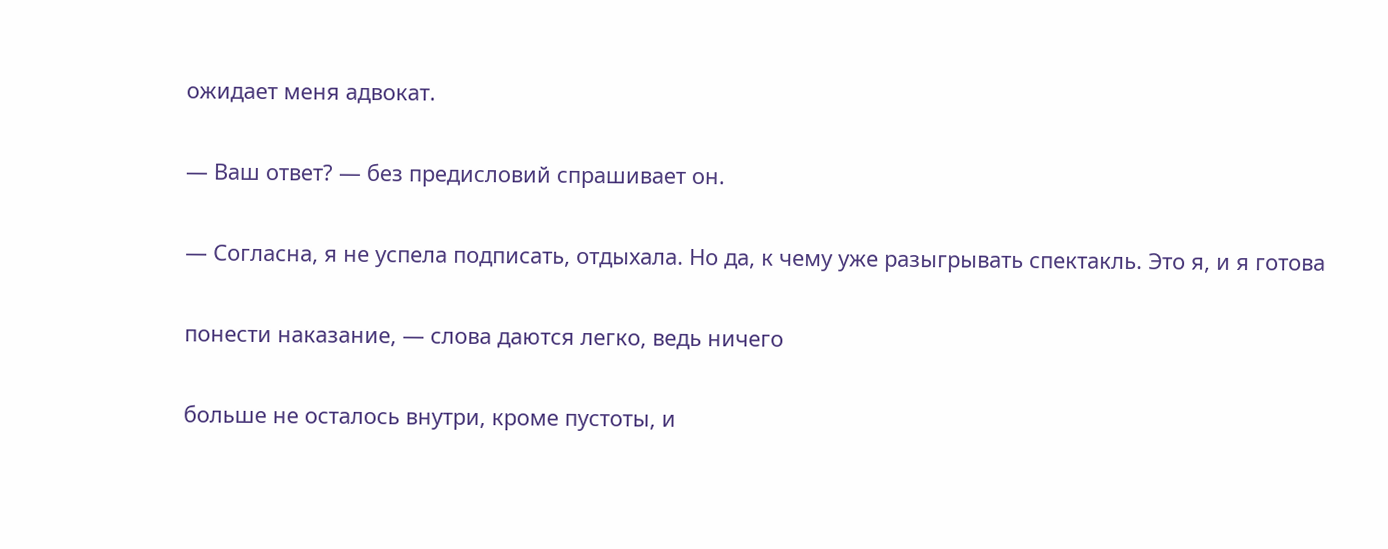ожидает меня адвокат.

— Ваш ответ? — без предисловий спрашивает он.

— Согласна, я не успела подписать, отдыхала. Но да, к чему уже разыгрывать спектакль. Это я, и я готова

понести наказание, — слова даются легко, ведь ничего

больше не осталось внутри, кроме пустоты, и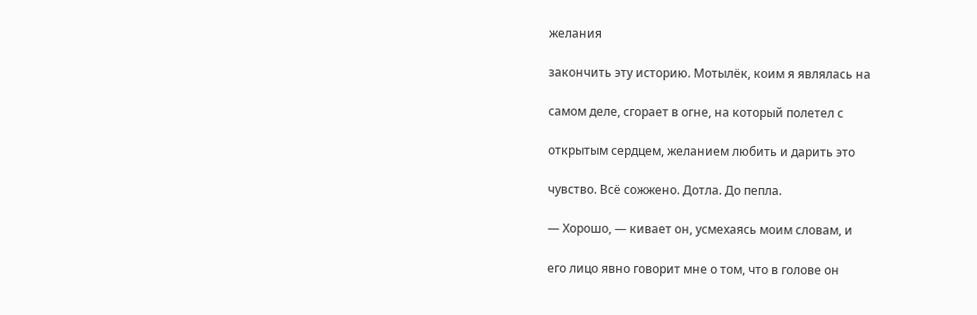желания

закончить эту историю. Мотылёк, коим я являлась на

самом деле, сгорает в огне, на который полетел с

открытым сердцем, желанием любить и дарить это

чувство. Всё сожжено. Дотла. До пепла.

— Хорошо, — кивает он, усмехаясь моим словам, и

его лицо явно говорит мне о том, что в голове он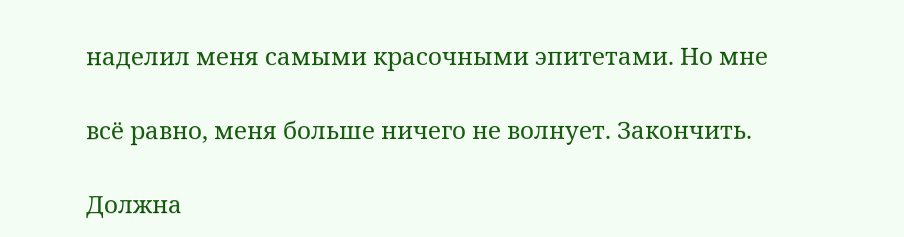наделил меня самыми красочными эпитетами. Но мне

всё равно, меня больше ничего не волнует. Закончить.

Должна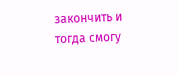закончить и тогда смогу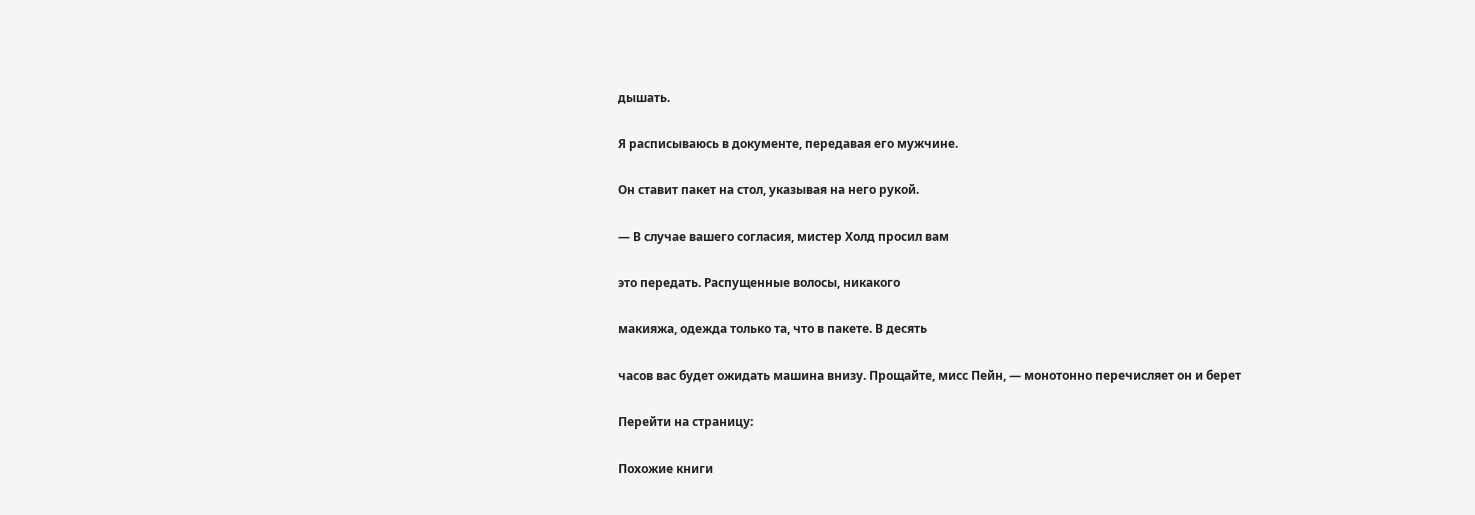дышать.

Я расписываюсь в документе, передавая его мужчине.

Он ставит пакет на стол, указывая на него рукой.

— В случае вашего согласия, мистер Холд просил вам

это передать. Распущенные волосы, никакого

макияжа, одежда только та, что в пакете. В десять

часов вас будет ожидать машина внизу. Прощайте, мисс Пейн, — монотонно перечисляет он и берет

Перейти на страницу:

Похожие книги